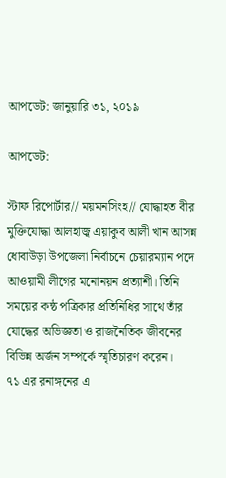আপডেট: জানুয়ারি ৩১, ২০১৯

আপডেট:

স্টাফ রিপোর্টার// ময়মনসিংহ// যোদ্ধাহত বীর মুক্তিযোদ্ধা আলহাজ্ব এয়াকুব আলী খান আসন্ন ধোবাউড়া উপজেলা নির্বাচনে চেয়ারম্যান পদে আওয়ামী লীগের মনোনয়ন প্রত্যাশী। তিনি সময়ের কন্ঠ পত্রিকার প্রতিনিধির সাথে তাঁর যোদ্ধের অভিজ্ঞতা ও রাজনৈতিক জীবনের বিভিন্ন অর্জন সম্পর্কে স্মৃতিচারণ করেন।
৭১ এর রনাঙ্গনের এ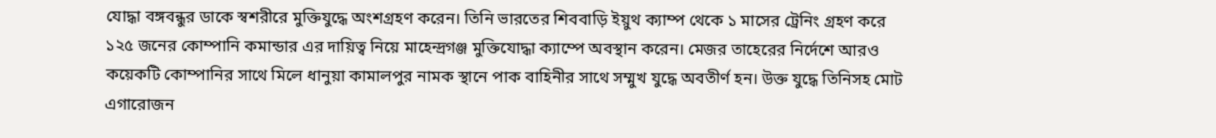যোদ্ধা বঙ্গবন্ধুর ডাকে স্বশরীরে মুক্তিযুদ্ধে অংশগ্রহণ করেন। তিনি ভারতের শিববাড়ি ইয়ুথ ক্যাম্প থেকে ১ মাসের ট্রেনিং গ্রহণ করে ১২৫ জনের কোম্পানি কমান্ডার এর দায়িত্ব নিয়ে মাহেন্দ্রগঞ্জ মুক্তিযোদ্ধা ক্যাম্পে অবস্থান করেন। মেজর তাহেরের নির্দেশে আরও কয়েকটি কোম্পানির সাথে মিলে ধানুয়া কামালপুর নামক স্থানে পাক বাহিনীর সাথে সম্মুখ যুদ্ধে অবতীর্ণ হন। উক্ত যুদ্ধে তিনিসহ মোট এগারোজন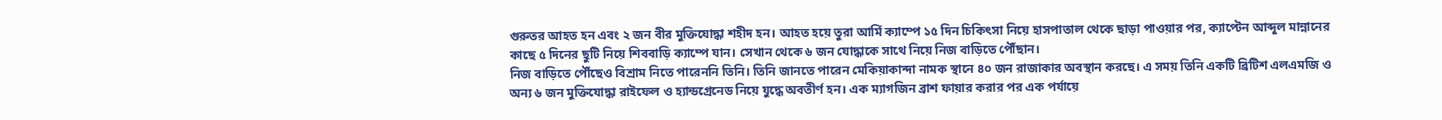গুরুতর আহত হন এবং ২ জন বীর মুক্তিযোদ্ধা শহীদ হন। আহত হয়ে তুরা আর্মি ক্যাম্পে ১৫ দিন চিকিৎসা নিয়ে হাসপাতাল থেকে ছাড়া পাওয়ার পর, ক্যাপ্টেন আব্দুল মান্নানের কাছে ৫ দিনের ছুটি নিয়ে শিববাড়ি ক্যাম্পে যান। সেখান থেকে ৬ জন যোদ্ধাকে সাথে নিয়ে নিজ বাড়িতে পৌঁছান।
নিজ বাড়িতে পৌঁছেও বিশ্রাম নিতে পারেননি তিনি। তিনি জানতে পারেন মেকিয়াকান্দা নামক স্থানে ৪০ জন রাজাকার অবস্থান করছে। এ সময় তিনি একটি ব্রিটিশ এলএমজি ও অন্য ৬ জন মুক্তিযোদ্ধা রাইফেল ও হ্যান্ডগ্রেনেড নিয়ে যুদ্ধে অবতীর্ণ হন। এক ম্যাগজিন ব্রাশ ফায়ার করার পর এক পর্যায়ে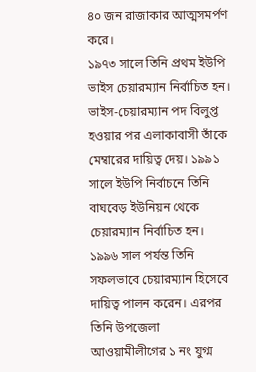৪০ জন রাজাকার আত্মসমর্পণ করে।
১৯৭৩ সালে তিনি প্রথম ইউপি ভাইস চেয়ারম্যান নির্বাচিত হন। ভাইস-চেয়ারম্যান পদ বিলুপ্ত হওয়ার পর এলাকাবাসী তাঁকে মেম্বারের দায়িত্ব দেয়। ১৯৯১ সালে ইউপি নির্বাচনে তিনি বাঘবেড় ইউনিয়ন থেকে চেয়ারম্যান নির্বাচিত হন। ১৯৯৬ সাল পর্যন্ত তিনি সফলভাবে চেয়ারম্যান হিসেবে দায়িত্ব পালন করেন। এরপর তিনি উপজেলা আওয়ামীলীগের ১ নং যুগ্ম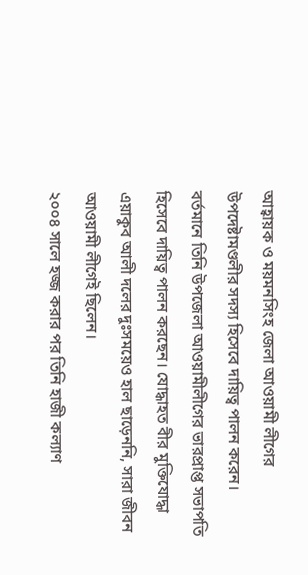আহ্বায়ক ও ময়মনসিংহ জেলা আওয়ামী লীগের উপদেষ্টামণ্ডলীর সদস্য হিসেবে দায়িত্ব পালন করেন। বর্তমানে তিনি উপজেলা আওয়ামীলীগের ভারপ্রাপ্ত সভাপতি হিসেবে দায়িত্ব পালন করছেন। যোদ্ধাহত বীর মুক্তিযোদ্ধা এয়াকুব আলী দলের দুঃসময়েও হাল ছাড়েননি, সারা জীবন আওয়ামী লীগেই ছিলেন।
২০০৪ সালে হজ্জ করার পর তিনি হাজী কল্যাণ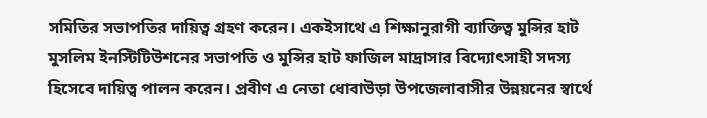সমিতির সভাপতির দায়িত্ব গ্রহণ করেন। একইসাথে এ শিক্ষানুরাগী ব্যাক্তিত্ব মুন্সির হাট মুসলিম ইনস্টিটিউশনের সভাপতি ও মুন্সির হাট ফাজিল মাদ্রাসার বিদ্যোৎসাহী সদস্য হিসেবে দায়িত্ব পালন করেন। প্রবীণ এ নেতা ধোবাউড়া উপজেলাবাসীর উন্নয়নের স্বার্থে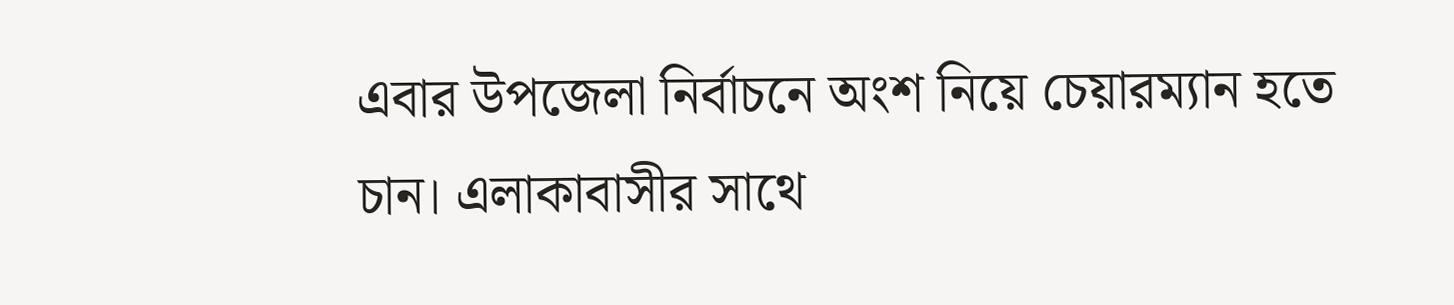এবার উপজেলা নির্বাচনে অংশ নিয়ে চেয়ারম্যান হতে চান। এলাকাবাসীর সাথে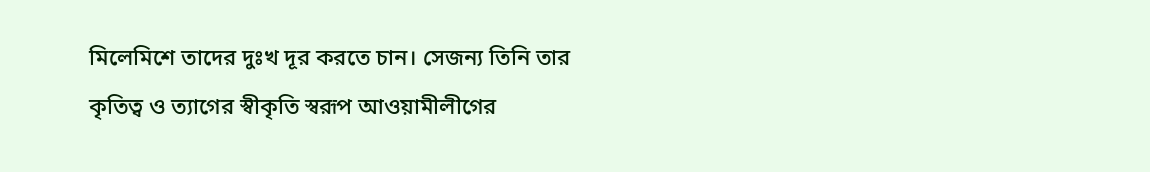মিলেমিশে তাদের দুঃখ দূর করতে চান। সেজন্য তিনি তার কৃতিত্ব ও ত্যাগের স্বীকৃতি স্বরূপ আওয়ামীলীগের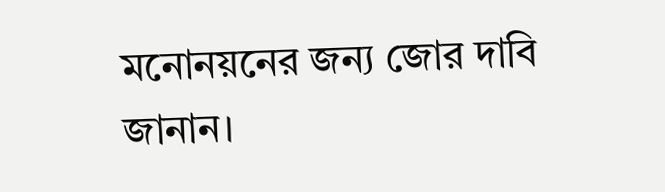মনোনয়নের জন্য জোর দাবি জানান।